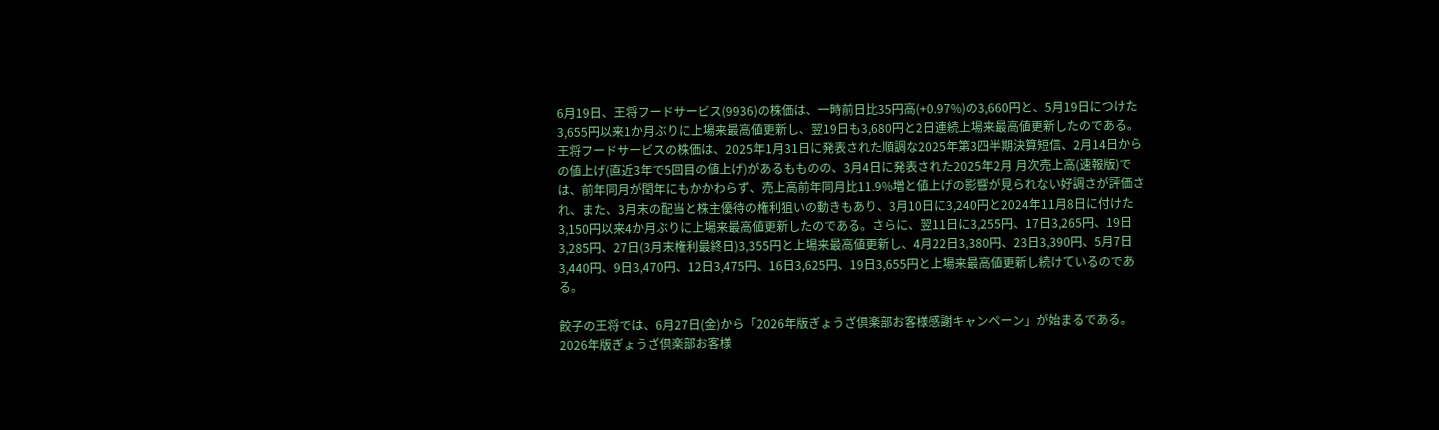6月19日、王将フードサービス(9936)の株価は、一時前日比35円高(+0.97%)の3,660円と、5月19日につけた3,655円以来1か月ぶりに上場来最高値更新し、翌19日も3,680円と2日連続上場来最高値更新したのである。
王将フードサービスの株価は、2025年1月31日に発表された順調な2025年第3四半期決算短信、2月14日からの値上げ(直近3年で5回目の値上げ)があるもものの、3月4日に発表された2025年2月 月次売上高(速報版)では、前年同月が閏年にもかかわらず、売上高前年同月比11.9%増と値上げの影響が見られない好調さが評価され、また、3月末の配当と株主優待の権利狙いの動きもあり、3月10日に3,240円と2024年11月8日に付けた3,150円以来4か月ぶりに上場来最高値更新したのである。さらに、翌11日に3,255円、17日3,265円、19日3,285円、27日(3月末権利最終日)3,355円と上場来最高値更新し、4月22日3,380円、23日3,390円、5月7日3,440円、9日3,470円、12日3,475円、16日3,625円、19日3,655円と上場来最高値更新し続けているのである。

餃子の王将では、6月27日(金)から「2026年版ぎょうざ倶楽部お客様感謝キャンペーン」が始まるである。2026年版ぎょうざ倶楽部お客様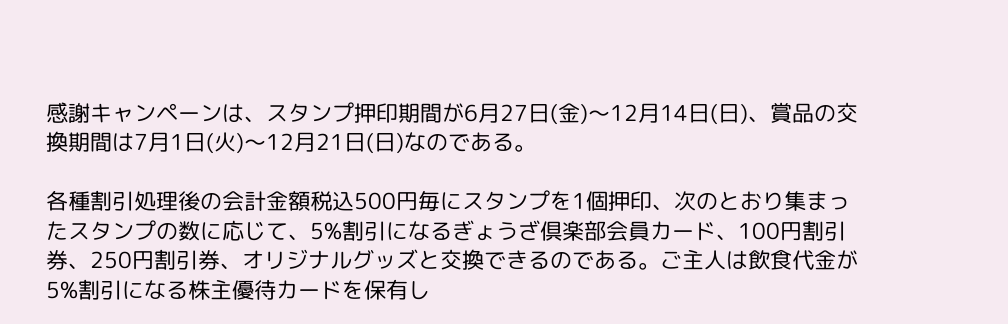感謝キャンペーンは、スタンプ押印期間が6月27日(金)〜12月14日(日)、賞品の交換期間は7月1日(火)〜12月21日(日)なのである。

各種割引処理後の会計金額税込500円毎にスタンプを1個押印、次のとおり集まったスタンプの数に応じて、5%割引になるぎょうざ倶楽部会員カード、100円割引券、250円割引券、オリジナルグッズと交換できるのである。ご主人は飲食代金が5%割引になる株主優待カードを保有し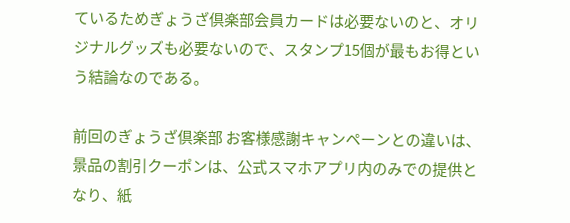ているためぎょうざ倶楽部会員カードは必要ないのと、オリジナルグッズも必要ないので、スタンプ15個が最もお得という結論なのである。

前回のぎょうざ倶楽部 お客様感謝キャンペーンとの違いは、景品の割引クーポンは、公式スマホアプリ内のみでの提供となり、紙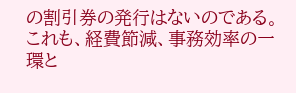の割引券の発行はないのである。これも、経費節減、事務効率の一環と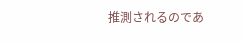推測されるのであ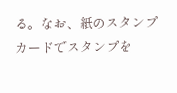る。なお、紙のスタンプカードでスタンプを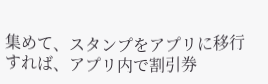集めて、スタンプをアプリに移行すれば、アプリ内で割引券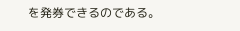を発券できるのである。